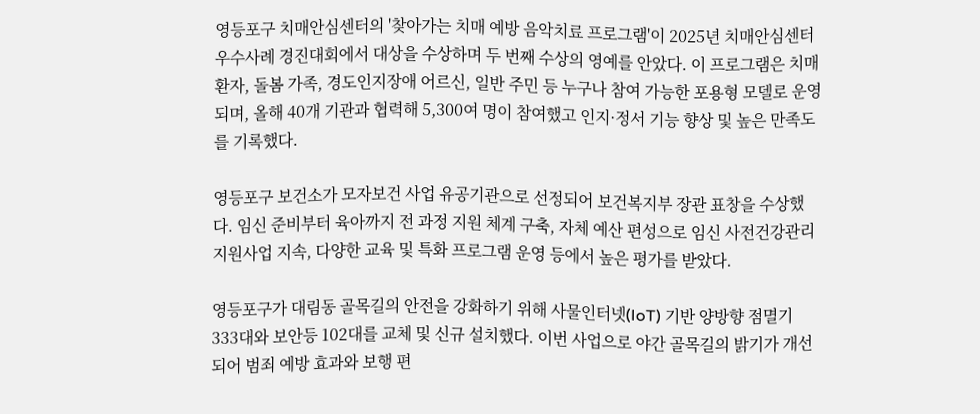영등포구 치매안심센터의 '찾아가는 치매 예방 음악치료 프로그램'이 2025년 치매안심센터 우수사례 경진대회에서 대상을 수상하며 두 번째 수상의 영예를 안았다. 이 프로그램은 치매 환자, 돌봄 가족, 경도인지장애 어르신, 일반 주민 등 누구나 참여 가능한 포용형 모델로 운영되며, 올해 40개 기관과 협력해 5,300여 명이 참여했고 인지·정서 기능 향상 및 높은 만족도를 기록했다.

영등포구 보건소가 모자보건 사업 유공기관으로 선정되어 보건복지부 장관 표창을 수상했다. 임신 준비부터 육아까지 전 과정 지원 체계 구축, 자체 예산 편성으로 임신 사전건강관리 지원사업 지속, 다양한 교육 및 특화 프로그램 운영 등에서 높은 평가를 받았다.

영등포구가 대림동 골목길의 안전을 강화하기 위해 사물인터넷(IoT) 기반 양방향 점멸기 333대와 보안등 102대를 교체 및 신규 설치했다. 이번 사업으로 야간 골목길의 밝기가 개선되어 범죄 예방 효과와 보행 편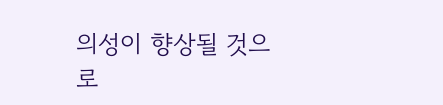의성이 향상될 것으로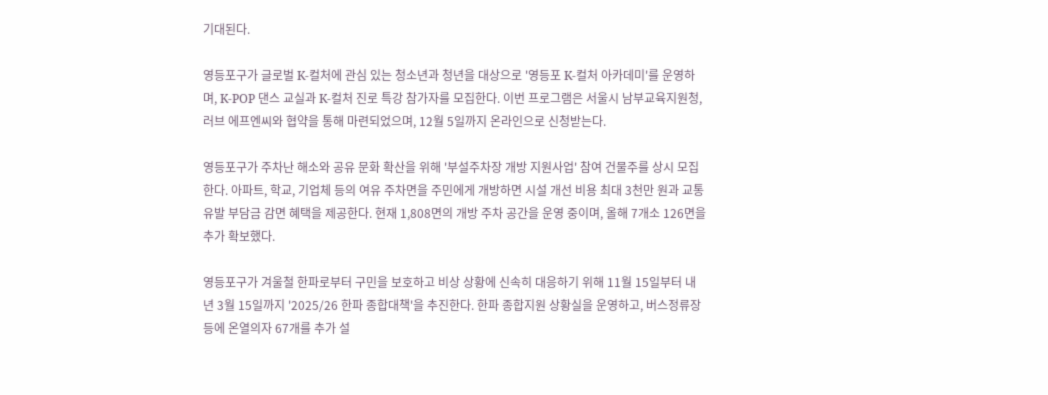기대된다.

영등포구가 글로벌 K-컬처에 관심 있는 청소년과 청년을 대상으로 '영등포 K-컬처 아카데미'를 운영하며, K-POP 댄스 교실과 K-컬처 진로 특강 참가자를 모집한다. 이번 프로그램은 서울시 남부교육지원청, 러브 에프엔씨와 협약을 통해 마련되었으며, 12월 5일까지 온라인으로 신청받는다.

영등포구가 주차난 해소와 공유 문화 확산을 위해 '부설주차장 개방 지원사업' 참여 건물주를 상시 모집한다. 아파트, 학교, 기업체 등의 여유 주차면을 주민에게 개방하면 시설 개선 비용 최대 3천만 원과 교통유발 부담금 감면 혜택을 제공한다. 현재 1,808면의 개방 주차 공간을 운영 중이며, 올해 7개소 126면을 추가 확보했다.

영등포구가 겨울철 한파로부터 구민을 보호하고 비상 상황에 신속히 대응하기 위해 11월 15일부터 내년 3월 15일까지 '2025/26 한파 종합대책'을 추진한다. 한파 종합지원 상황실을 운영하고, 버스정류장 등에 온열의자 67개를 추가 설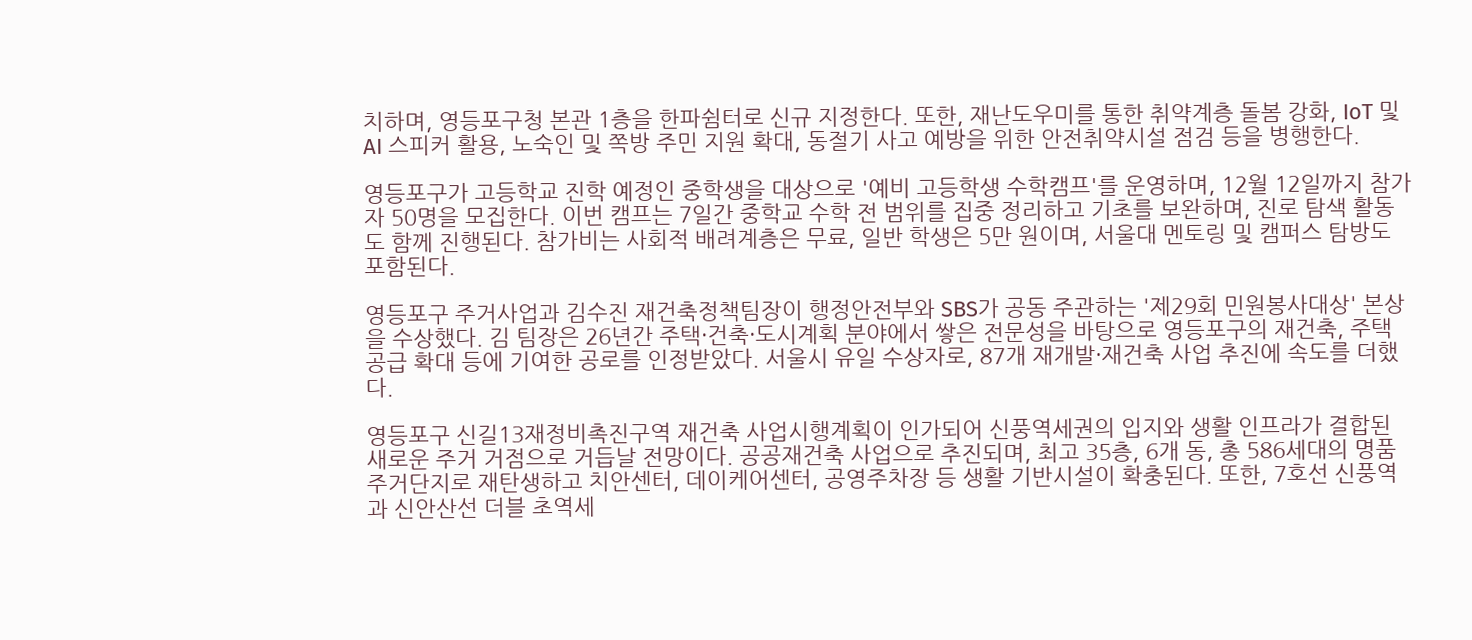치하며, 영등포구청 본관 1층을 한파쉼터로 신규 지정한다. 또한, 재난도우미를 통한 취약계층 돌봄 강화, IoT 및 AI 스피커 활용, 노숙인 및 쪽방 주민 지원 확대, 동절기 사고 예방을 위한 안전취약시설 점검 등을 병행한다.

영등포구가 고등학교 진학 예정인 중학생을 대상으로 '예비 고등학생 수학캠프'를 운영하며, 12월 12일까지 참가자 50명을 모집한다. 이번 캠프는 7일간 중학교 수학 전 범위를 집중 정리하고 기초를 보완하며, 진로 탐색 활동도 함께 진행된다. 참가비는 사회적 배려계층은 무료, 일반 학생은 5만 원이며, 서울대 멘토링 및 캠퍼스 탐방도 포함된다.

영등포구 주거사업과 김수진 재건축정책팀장이 행정안전부와 SBS가 공동 주관하는 '제29회 민원봉사대상' 본상을 수상했다. 김 팀장은 26년간 주택·건축·도시계획 분야에서 쌓은 전문성을 바탕으로 영등포구의 재건축, 주택 공급 확대 등에 기여한 공로를 인정받았다. 서울시 유일 수상자로, 87개 재개발·재건축 사업 추진에 속도를 더했다.

영등포구 신길13재정비촉진구역 재건축 사업시행계획이 인가되어 신풍역세권의 입지와 생활 인프라가 결합된 새로운 주거 거점으로 거듭날 전망이다. 공공재건축 사업으로 추진되며, 최고 35층, 6개 동, 총 586세대의 명품 주거단지로 재탄생하고 치안센터, 데이케어센터, 공영주차장 등 생활 기반시설이 확충된다. 또한, 7호선 신풍역과 신안산선 더블 초역세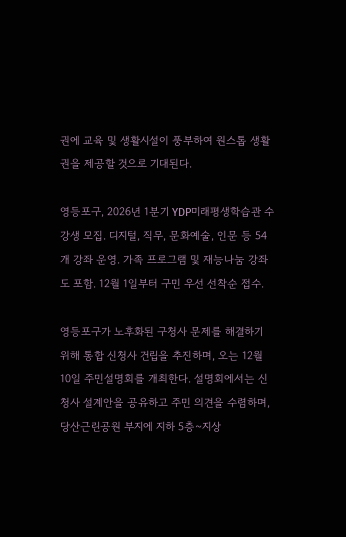권에 교육 및 생활시설이 풍부하여 원스톱 생활권을 제공할 것으로 기대된다.

영등포구, 2026년 1분기 YDP미래평생학습관 수강생 모집. 디지털, 직무, 문화예술, 인문 등 54개 강좌 운영. 가족 프로그램 및 재능나눔 강좌도 포함. 12월 1일부터 구민 우선 선착순 접수.

영등포구가 노후화된 구청사 문제를 해결하기 위해 통합 신청사 건립을 추진하며, 오는 12월 10일 주민설명회를 개최한다. 설명회에서는 신청사 설계안을 공유하고 주민 의견을 수렴하며, 당산근린공원 부지에 지하 5층~지상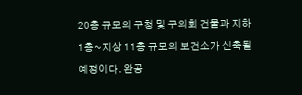20층 규모의 구청 및 구의회 건물과 지하 1층~지상 11층 규모의 보건소가 신축될 예정이다. 완공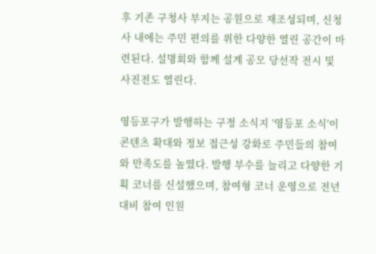후 기존 구청사 부지는 공원으로 재조성되며, 신청사 내에는 주민 편의를 위한 다양한 열린 공간이 마련된다. 설명회와 함께 설계 공모 당선작 전시 및 사진전도 열린다.

영등포구가 발행하는 구정 소식지 '영등포 소식'이 콘텐츠 확대와 정보 접근성 강화로 주민들의 참여와 만족도를 높였다. 발행 부수를 늘리고 다양한 기획 코너를 신설했으며, 참여형 코너 운영으로 전년 대비 참여 인원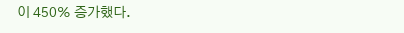이 450% 증가했다.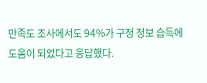만족도 조사에서도 94%가 구정 정보 습득에 도움이 되었다고 응답했다.